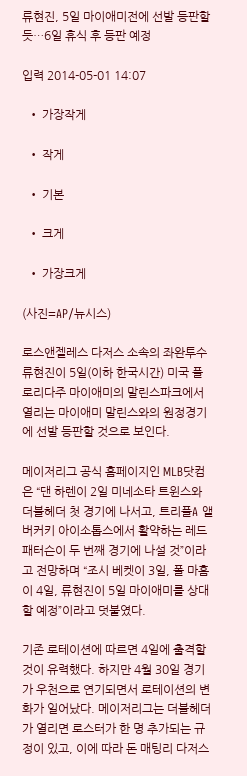류현진, 5일 마이애미전에 선발 등판할 듯…6일 휴식 후 등판 예정

입력 2014-05-01 14:07

  • 가장작게

  • 작게

  • 기본

  • 크게

  • 가장크게

(사진=AP/뉴시스)

로스앤젤레스 다저스 소속의 좌완투수 류현진이 5일(이하 한국시간) 미국 플로리다주 마이애미의 말린스파크에서 열리는 마이애미 말린스와의 원정경기에 선발 등판할 것으로 보인다.

메이저리그 공식 홈페이지인 MLB닷컴은 “댄 하렌이 2일 미네소타 트윈스와 더블헤더 첫 경기에 나서고, 트리플A 앨버커키 아이소톱스에서 활약하는 레드 패터슨이 두 번째 경기에 나설 것”이라고 전망하며 “조시 베켓이 3일, 폴 마홈이 4일, 류현진이 5일 마이애미를 상대할 예정”이라고 덧붙였다.

기존 로테이션에 따르면 4일에 출격할 것이 유력했다. 하지만 4월 30일 경기가 우천으로 연기되면서 로테이션의 변화가 일어났다. 메이저리그는 더블헤더가 열리면 로스터가 한 명 추가되는 규정이 있고, 이에 따라 돈 매팅리 다저스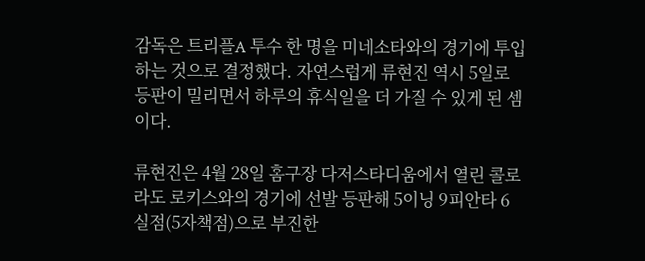감독은 트리플A 투수 한 명을 미네소타와의 경기에 투입하는 것으로 결정했다. 자연스럽게 류현진 역시 5일로 등판이 밀리면서 하루의 휴식일을 더 가질 수 있게 된 셈이다.

류현진은 4월 28일 홈구장 다저스타디움에서 열린 콜로라도 로키스와의 경기에 선발 등판해 5이닝 9피안타 6실점(5자책점)으로 부진한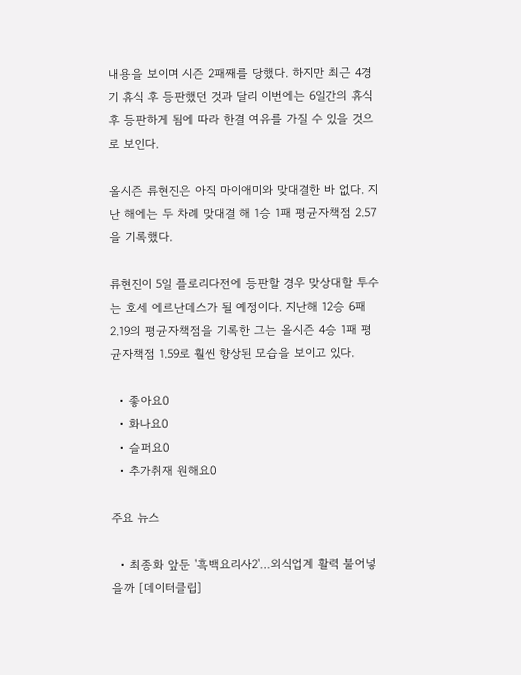내용을 보이며 시즌 2패째를 당했다. 하지만 최근 4경기 휴식 후 등판했던 것과 달리 이번에는 6일간의 휴식 후 등판하게 됨에 따라 한결 여유를 가질 수 있을 것으로 보인다.

올시즌 류현진은 아직 마이애미와 맞대결한 바 없다. 지난 해에는 두 차례 맞대결 해 1승 1패 평균자책점 2.57을 기록했다.

류현진이 5일 플로리다전에 등판할 경우 맞상대할 투수는 호세 에르난데스가 될 예정이다. 지난해 12승 6패 2.19의 평균자책점을 기록한 그는 올시즌 4승 1패 평균자책점 1.59로 훨씬 향상된 모습을 보이고 있다.

  • 좋아요0
  • 화나요0
  • 슬퍼요0
  • 추가취재 원해요0

주요 뉴스

  • 최종화 앞둔 '흑백요리사2'…외식업계 활력 불어넣을까 [데이터클립]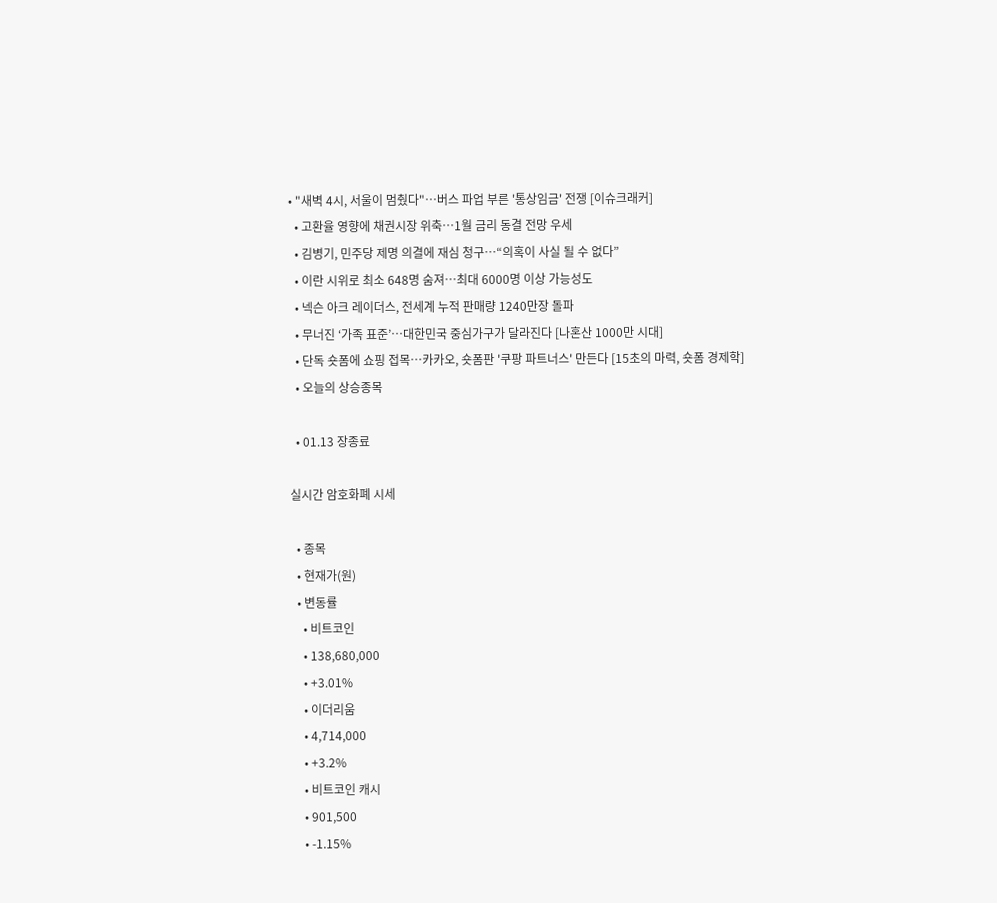• "새벽 4시, 서울이 멈췄다"…버스 파업 부른 '통상임금' 전쟁 [이슈크래커]
  • 고환율 영향에 채권시장 위축⋯1월 금리 동결 전망 우세
  • 김병기, 민주당 제명 의결에 재심 청구…“의혹이 사실 될 수 없다”
  • 이란 시위로 최소 648명 숨져…최대 6000명 이상 가능성도
  • 넥슨 아크 레이더스, 전세계 누적 판매량 1240만장 돌파
  • 무너진 ‘가족 표준’…대한민국 중심가구가 달라진다 [나혼산 1000만 시대]
  • 단독 숏폼에 쇼핑 접목…카카오, 숏폼판 '쿠팡 파트너스' 만든다 [15초의 마력, 숏폼 경제학]
  • 오늘의 상승종목

  • 01.13 장종료

실시간 암호화폐 시세

  • 종목
  • 현재가(원)
  • 변동률
    • 비트코인
    • 138,680,000
    • +3.01%
    • 이더리움
    • 4,714,000
    • +3.2%
    • 비트코인 캐시
    • 901,500
    • -1.15%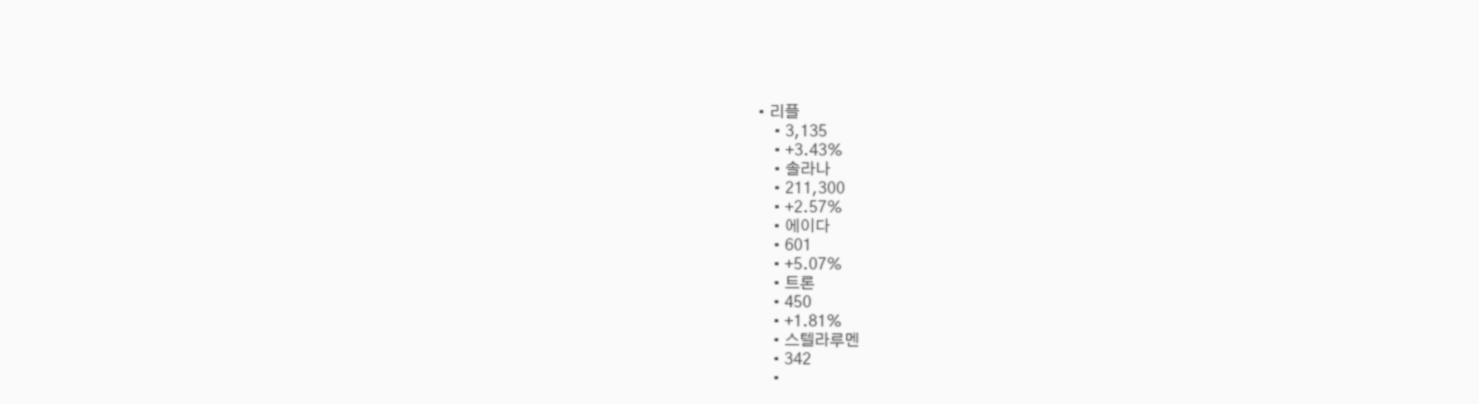• 리플
    • 3,135
    • +3.43%
    • 솔라나
    • 211,300
    • +2.57%
    • 에이다
    • 601
    • +5.07%
    • 트론
    • 450
    • +1.81%
    • 스텔라루멘
    • 342
    •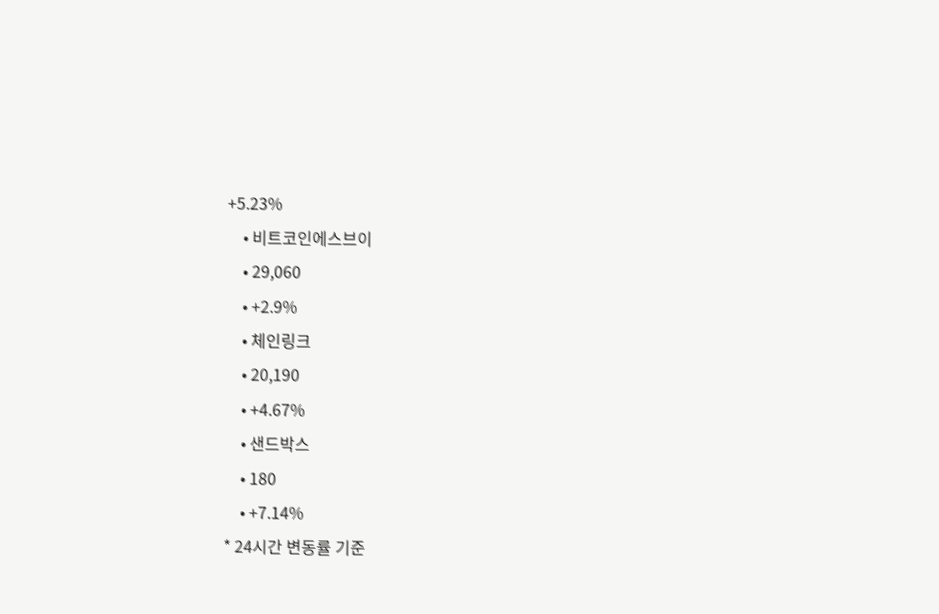+5.23%
    • 비트코인에스브이
    • 29,060
    • +2.9%
    • 체인링크
    • 20,190
    • +4.67%
    • 샌드박스
    • 180
    • +7.14%
* 24시간 변동률 기준